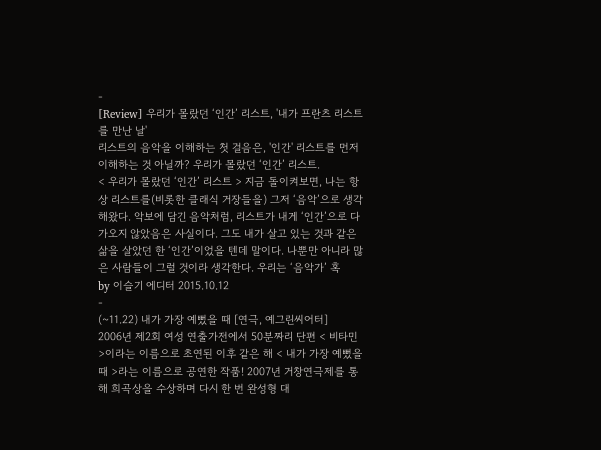-
[Review] 우리가 몰랐던 ‘인간’ 리스트, '내가 프란츠 리스트를 만난 날'
리스트의 음악을 이해하는 첫 걸음은, '인간' 리스트를 먼저 이해하는 것 아닐까? 우리가 몰랐던 ‘인간’ 리스트.
< 우리가 몰랐던 ‘인간’ 리스트 > 지금 돌이켜보면, 나는 항상 리스트를(비롯한 클래식 거장들을) 그저 ‘음악’으로 생각해왔다. 악보에 담긴 음악처럼, 리스트가 내게 ‘인간’으로 다가오지 않았음은 사실이다. 그도 내가 살고 있는 것과 같은 삶을 살았던 한 ‘인간’이었을 텐데 말이다. 나뿐만 아니라 많은 사람들이 그럴 것이라 생각한다. 우리는 ‘음악가’ 혹
by 이슬기 에디터 2015.10.12
-
(~11.22) 내가 가장 예뻤을 때 [연극, 예그린씨어터]
2006년 제2회 여성 연출가전에서 50분짜리 단편 < 비타민 >이라는 이름으로 초연된 이후 같은 해 < 내가 가장 예뻤을 때 >라는 이름으로 공연한 작품! 2007년 거창연극제를 통해 희곡상을 수상하며 다시 한 번 완성형 대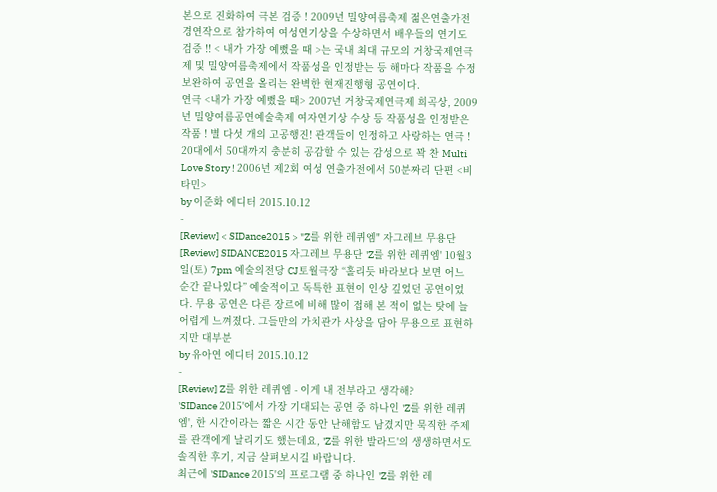본으로 진화하여 극본 검증 ! 2009년 밀양여름축제 젊은연출가전 경연작으로 참가하여 여성연기상을 수상하면서 배우들의 연기도 검증 !! < 내가 가장 예뻤을 때 >는 국내 최대 규모의 거창국제연극제 및 밀양여름축제에서 작품성을 인정받는 등 해마다 작품을 수정 보완하여 공연을 올리는 완벽한 현재진행형 공연이다.
연극 <내가 가장 예뻤을 때> 2007년 거창국제연극제 희곡상, 2009년 밀양여름공연예술축제 여자연기상 수상 등 작품성을 인정받은 작품 ! 별 다섯 개의 고공행진! 관객들이 인정하고 사랑하는 연극 ! 20대에서 50대까지 충분히 공감할 수 있는 감성으로 꽉 찬 Multi Love Story ! 2006년 제2회 여성 연출가전에서 50분짜리 단편 <비타민>
by 이준화 에디터 2015.10.12
-
[Review] < SIDance2015 > "Z를 위한 레퀴엠" 자그레브 무용단
[Review] SIDANCE2015 자그레브 무용단 'Z를 위한 레퀴엠' 10월3일(토) 7pm 예술의전당 CJ토월극장 “홀리듯 바라보다 보면 어느 순간 끝나있다” 예술적이고 독특한 표현이 인상 깊었던 공연이었다. 무용 공연은 다른 장르에 비해 많이 접해 본 적이 없는 탓에 늘 어렵게 느껴졌다. 그들만의 가치관가 사상을 담아 무용으로 표현하지만 대부분
by 유아연 에디터 2015.10.12
-
[Review] Z를 위한 레퀴엠 - 이게 내 전부라고 생각해?
'SIDance 2015'에서 가장 기대되는 공연 중 하나인 'Z를 위한 레퀴엠', 한 시간이라는 짧은 시간 동안 난해함도 남겼지만 묵직한 주제를 관객에게 날리기도 했는데요, 'Z를 위한 발라드'의 생생하면서도 솔직한 후기, 지금 살펴보시길 바랍니다.
최근에 'SIDance 2015'의 프로그램 중 하나인 'Z를 위한 레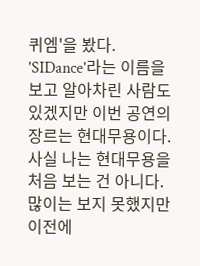퀴엠'을 봤다. 'SIDance'라는 이름을 보고 알아차린 사람도 있겠지만 이번 공연의 장르는 현대무용이다. 사실 나는 현대무용을 처음 보는 건 아니다. 많이는 보지 못했지만 이전에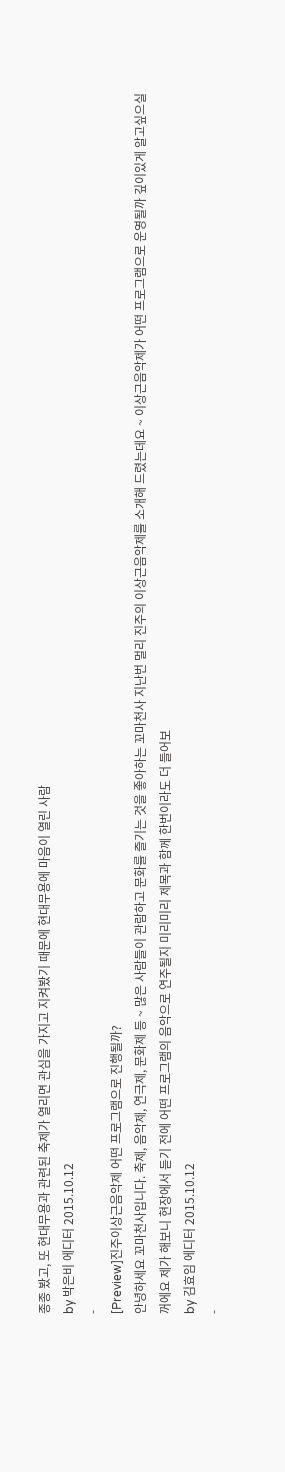종종 봤고, 또 현대무용과 관련된 축제가 열리면 관심을 가지고 지켜봤기 때문에 현대무용에 마음이 열린 사람
by 박은비 에디터 2015.10.12
-
[Preview]진주이상근음악제 어떤 프로그램으로 진행될까?
안녕하세요 꼬마천사입니다. 축제, 음악제, 연극제, 문화제 등 ~ 많은 사람들이 관람하고 문화를 즐기는 것을 좋아하는 꼬마천사 지난번 멀리 진주의 이상근음악제를 소개해 드렸는데요 ~ 이상근음악제가 어떤 프로그램으로 운영될까 깊이있게 알고싶으실 꺼에요 제가 해보니 현장에서 듣기 전에 어떤 프로그램의 음악으로 연주될지 미리미리 제목과 함께 한번이라도 더 들어보
by 김효임 에디터 2015.10.12
-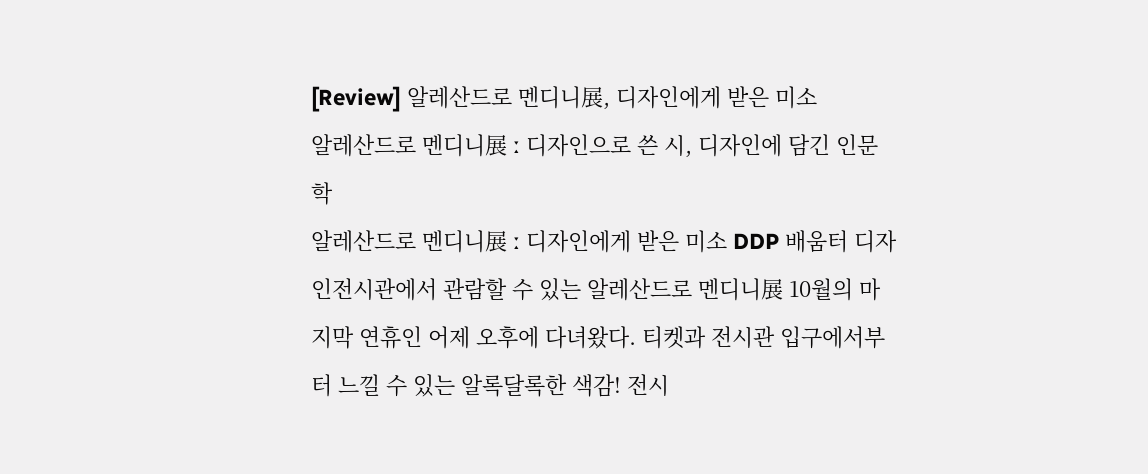[Review] 알레산드로 멘디니展, 디자인에게 받은 미소
알레산드로 멘디니展 ː 디자인으로 쓴 시, 디자인에 담긴 인문학
알레산드로 멘디니展 ː 디자인에게 받은 미소 DDP 배움터 디자인전시관에서 관람할 수 있는 알레산드로 멘디니展 10월의 마지막 연휴인 어제 오후에 다녀왔다. 티켓과 전시관 입구에서부터 느낄 수 있는 알록달록한 색감! 전시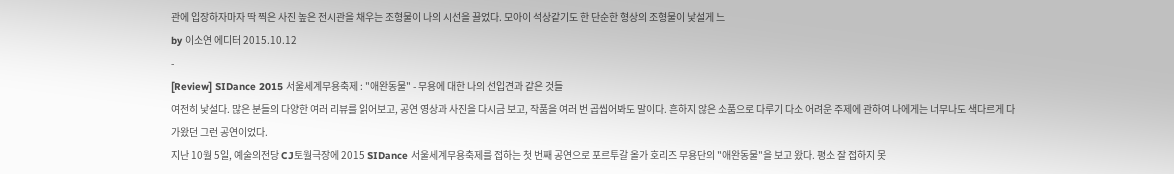관에 입장하자마자 딱 찍은 사진 높은 전시관을 채우는 조형물이 나의 시선을 끌었다. 모아이 석상같기도 한 단순한 형상의 조형물이 낯설게 느
by 이소연 에디터 2015.10.12
-
[Review] SIDance 2015 서울세계무용축제 : "애완동물" - 무용에 대한 나의 선입견과 같은 것들
여전히 낯설다. 많은 분들의 다양한 여러 리뷰를 읽어보고, 공연 영상과 사진을 다시금 보고, 작품을 여러 번 곱씹어봐도 말이다. 흔하지 않은 소품으로 다루기 다소 어려운 주제에 관하여 나에게는 너무나도 색다르게 다가왔던 그런 공연이었다.
지난 10월 5일, 예술의전당 CJ토월극장에 2015 SIDance 서울세계무용축제를 접하는 첫 번째 공연으로 포르투갈 올가 호리즈 무용단의 "애완동물"을 보고 왔다. 평소 잘 접하지 못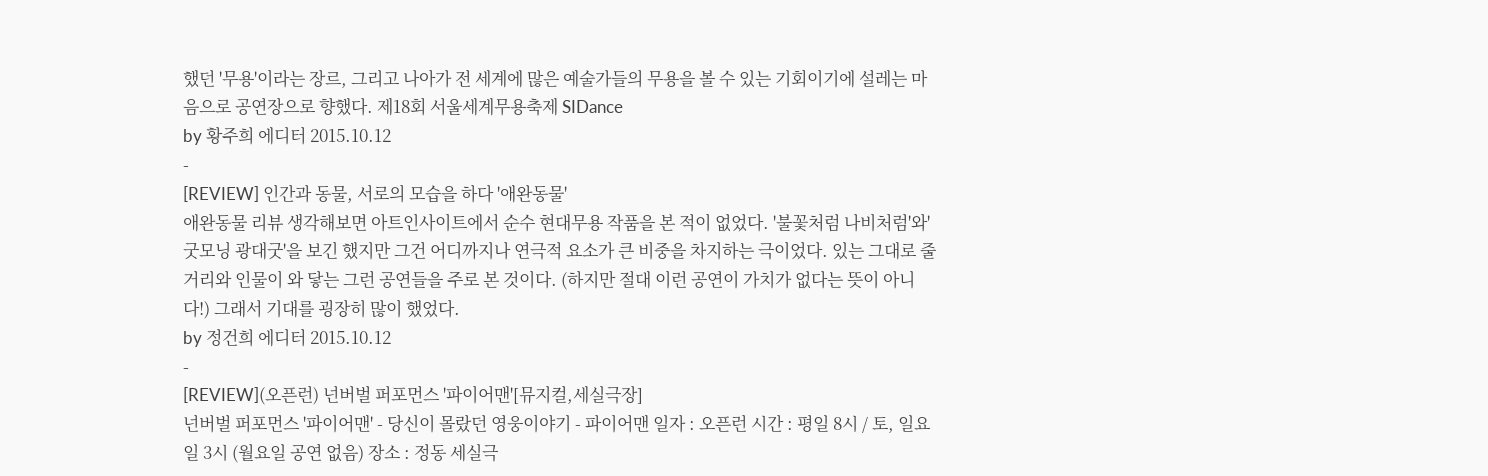했던 '무용'이라는 장르, 그리고 나아가 전 세계에 많은 예술가들의 무용을 볼 수 있는 기회이기에 설레는 마음으로 공연장으로 향했다. 제18회 서울세계무용축제 SIDance
by 황주희 에디터 2015.10.12
-
[REVIEW] 인간과 동물, 서로의 모습을 하다 '애완동물'
애완동물 리뷰 생각해보면 아트인사이트에서 순수 현대무용 작품을 본 적이 없었다. '불꽃처럼 나비처럼'와'굿모닝 광대굿'을 보긴 했지만 그건 어디까지나 연극적 요소가 큰 비중을 차지하는 극이었다. 있는 그대로 줄거리와 인물이 와 닿는 그런 공연들을 주로 본 것이다. (하지만 절대 이런 공연이 가치가 없다는 뜻이 아니다!) 그래서 기대를 굉장히 많이 했었다.
by 정건희 에디터 2015.10.12
-
[REVIEW](오픈런) 넌버벌 퍼포먼스 '파이어맨'[뮤지컬,세실극장]
넌버벌 퍼포먼스 '파이어맨' - 당신이 몰랐던 영웅이야기 - 파이어맨 일자 : 오픈런 시간 : 평일 8시 / 토, 일요일 3시 (월요일 공연 없음) 장소 : 정동 세실극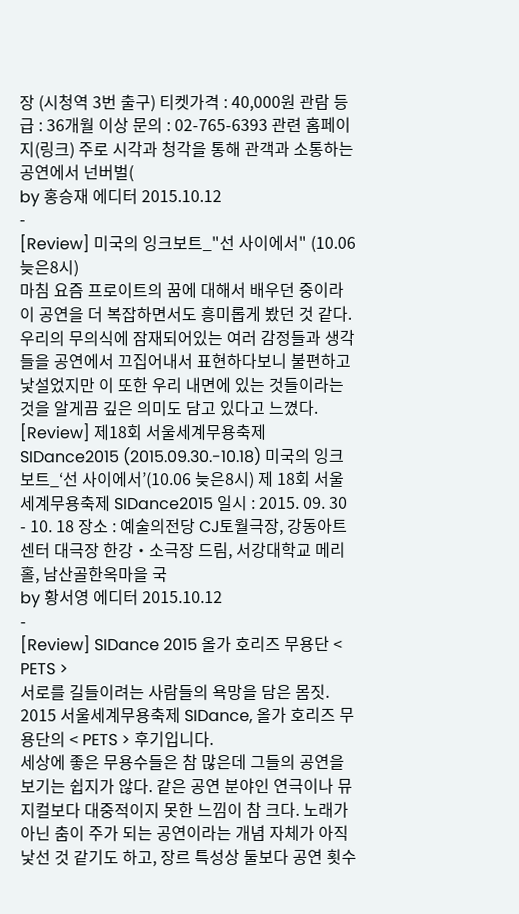장 (시청역 3번 출구) 티켓가격 : 40,000원 관람 등급 : 36개월 이상 문의 : 02-765-6393 관련 홈페이지(링크) 주로 시각과 청각을 통해 관객과 소통하는 공연에서 넌버벌(
by 홍승재 에디터 2015.10.12
-
[Review] 미국의 잉크보트_"선 사이에서" (10.06 늦은8시)
마침 요즘 프로이트의 꿈에 대해서 배우던 중이라 이 공연을 더 복잡하면서도 흥미롭게 봤던 것 같다. 우리의 무의식에 잠재되어있는 여러 감정들과 생각들을 공연에서 끄집어내서 표현하다보니 불편하고 낯설었지만 이 또한 우리 내면에 있는 것들이라는 것을 알게끔 깊은 의미도 담고 있다고 느꼈다.
[Review] 제18회 서울세계무용축제 SIDance2015 (2015.09.30.-10.18) 미국의 잉크보트_‘선 사이에서’(10.06 늦은8시) 제 18회 서울세계무용축제 SIDance2015 일시 : 2015. 09. 30 - 10. 18 장소 : 예술의전당 CJ토월극장, 강동아트센터 대극장 한강・소극장 드림, 서강대학교 메리홀, 남산골한옥마을 국
by 황서영 에디터 2015.10.12
-
[Review] SIDance 2015 올가 호리즈 무용단 < PETS >
서로를 길들이려는 사람들의 욕망을 담은 몸짓. 2015 서울세계무용축제 SIDance, 올가 호리즈 무용단의 < PETS > 후기입니다.
세상에 좋은 무용수들은 참 많은데 그들의 공연을 보기는 쉽지가 않다. 같은 공연 분야인 연극이나 뮤지컬보다 대중적이지 못한 느낌이 참 크다. 노래가 아닌 춤이 주가 되는 공연이라는 개념 자체가 아직 낯선 것 같기도 하고, 장르 특성상 둘보다 공연 횟수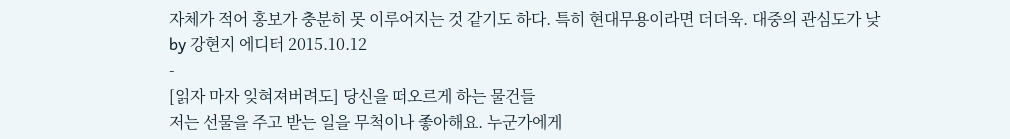자체가 적어 홍보가 충분히 못 이루어지는 것 같기도 하다. 특히 현대무용이라면 더더욱. 대중의 관심도가 낮
by 강현지 에디터 2015.10.12
-
[읽자 마자 잊혀져버려도] 당신을 떠오르게 하는 물건들
저는 선물을 주고 받는 일을 무척이나 좋아해요. 누군가에게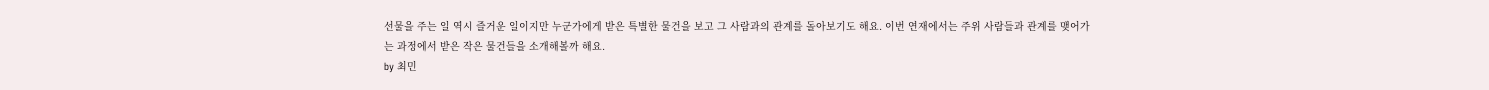선물을 주는 일 역시 즐거운 일이지만 누군가에게 받은 특별한 물건을 보고 그 사람과의 관계를 돌아보기도 해요. 이번 연재에서는 주위 사람들과 관계를 맺어가는 과정에서 받은 작은 물건들을 소개해볼까 해요.
by 최민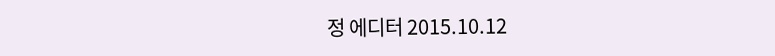정 에디터 2015.10.12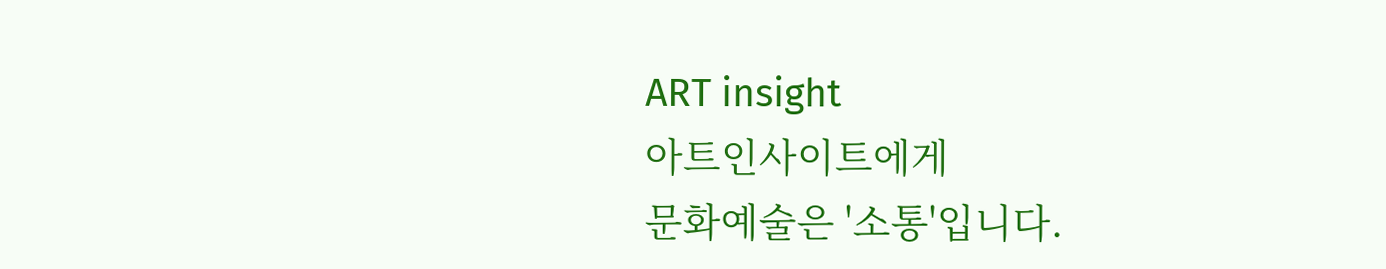ART insight
아트인사이트에게
문화예술은 '소통'입니다.